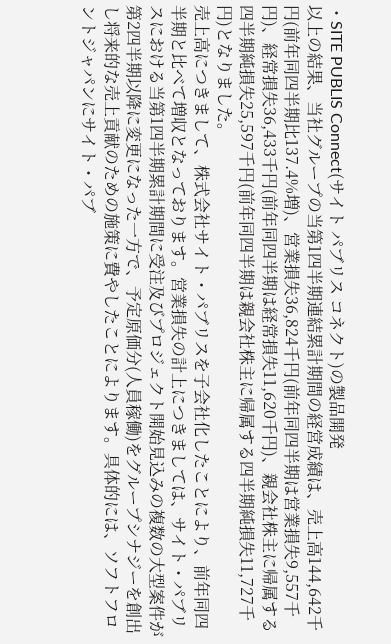・SITE PUBLIS Connect(サイト パブリス コネクト)の製品開発
以上の結果、当社グループの当第1四半期連結累計期間の経営成績は、売上高144,642千円(前年同四半期比137.4%増)、営業損失36,824千円(前年同四半期は営業損失9,557千円)、経常損失36,433千円(前年同四半期は経常損失11,620千円)、親会社株主に帰属する四半期純損失25,597千円(前年同四半期は親会社株主に帰属する四半期純損失11,727千円)となりました。
売上高につきまして、株式会社サイト・パブリスを子会社化したことにより、前年同四半期と比べて増収となっております。営業損失の計上につきましては、サイト・パブリスにおける当第1四半期累計期間に受注及びプロジェクト開始見込みの複数の大型案件が第2四半期以降に変更になった一方で、予定原価分(人員稼働)をグループシナジーを創出し将来的な売上貢献のための施策に費やしたことによります。具体的には、ソフトフロントジャパンにサイト・パブ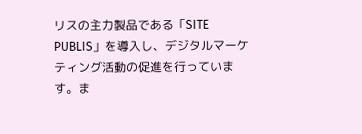リスの主力製品である「SITE PUBLIS」を導入し、デジタルマーケティング活動の促進を行っています。ま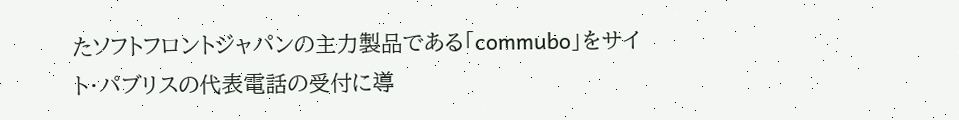たソフトフロントジャパンの主力製品である「commubo」をサイト・パブリスの代表電話の受付に導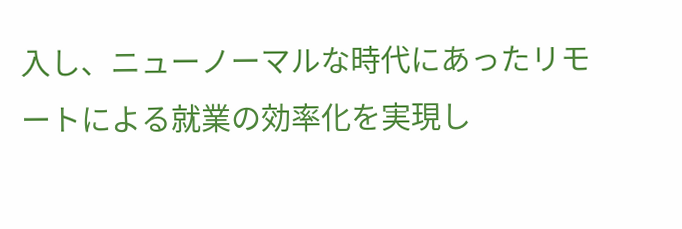入し、ニューノーマルな時代にあったリモートによる就業の効率化を実現し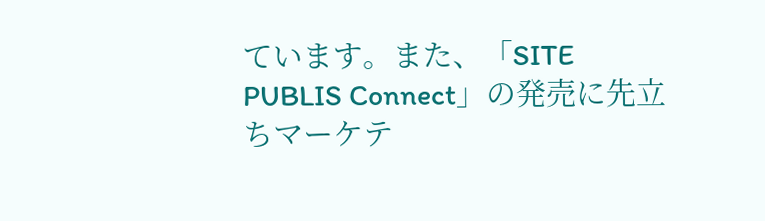ています。また、「SITE PUBLIS Connect」の発売に先立ちマーケテ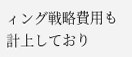ィング戦略費用も計上しており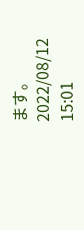ます。
2022/08/12 15:01